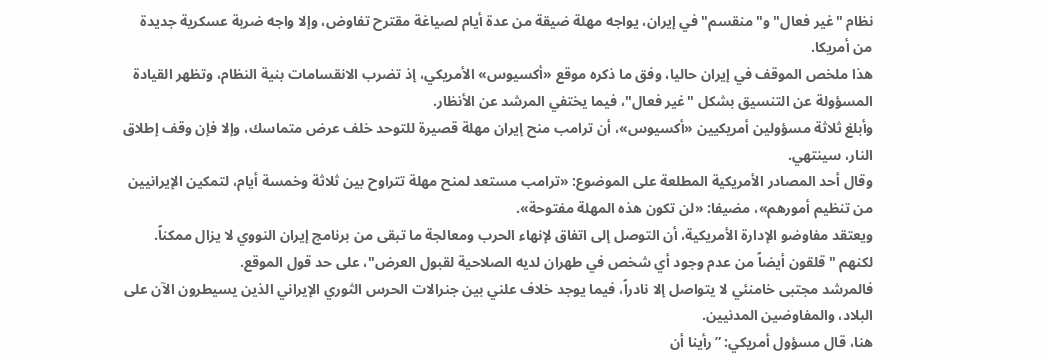نظام "غير فعال" و"منقسم" في إيران، يواجه مهلة ضيقة من عدة أيام لصياغة مقترح تفاوض، وإلا واجه ضربة عسكرية جديدة من أمريكا.
هذا ملخص الموقف في إيران حاليا، وفق ما ذكره موقع «أكسيوس» الأمريكي، إذ تضرب الانقسامات بنية النظام، وتظهر القيادة المسؤولة عن التنسيق بشكل "غير فعال"، فيما يختفي المرشد عن الأنظار.
وأبلغ ثلاثة مسؤولين أمريكيين «أكسيوس»، أن ترامب منح إيران مهلة قصيرة للتوحد خلف عرض متماسك، وإلا فإن وقف إطلاق النار، سينتهي.
وقال أحد المصادر الأمريكية المطلعة على الموضوع: «ترامب مستعد لمنح مهلة تتراوح بين ثلاثة وخمسة أيام، لتمكين الإيرانيين من تنظيم أمورهم»، مضيفا: «لن تكون هذه المهلة مفتوحة».
ويعتقد مفاوضو الإدارة الأمريكية، أن التوصل إلى اتفاق لإنهاء الحرب ومعالجة ما تبقى من برنامج إيران النووي لا يزال ممكناً. لكنهم "قلقون أيضاً من عدم وجود أي شخص في طهران لديه الصلاحية لقبول العرض"، على حد قول الموقع.
فالمرشد مجتبى خامنئي لا يتواصل إلا نادراً، فيما يوجد خلاف علني بين جنرالات الحرس الثوري الإيراني الذين يسيطرون الآن على البلاد، والمفاوضين المدنيين.
هنا، قال مسؤول أمريكي: ”رأينا أن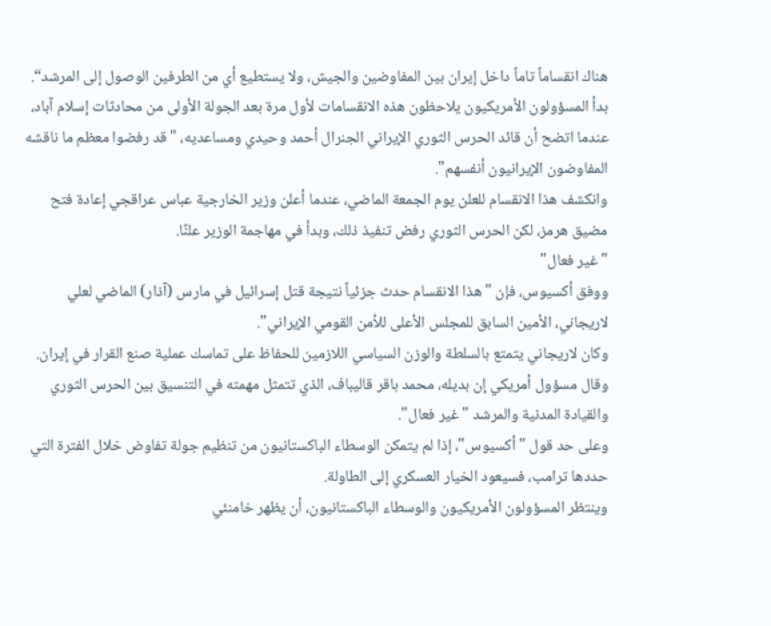هناك انقساماً تاماً داخل إيران بين المفاوضين والجيش، ولا يستطيع أي من الطرفين الوصول إلى المرشد“.
بدأ المسؤولون الأمريكيون يلاحظون هذه الانقسامات لأول مرة بعد الجولة الأولى من محادثات إسلام آباد، عندما اتضح أن قائد الحرس الثوري الإيراني الجنرال أحمد وحيدي ومساعديه، "قد رفضوا معظم ما ناقشه المفاوضون الإيرانيون أنفسهم".
وانكشف هذا الانقسام للعلن يوم الجمعة الماضي، عندما أعلن وزير الخارجية عباس عراقجي إعادة فتح مضيق هرمز، لكن الحرس الثوري رفض تنفيذ ذلك، وبدأ في مهاجمة الوزير علنًا.
"غير فعال"
ووفق أكسيوس، فإن "هذا الانقسام حدث جزئياً نتيجة قتل إسرائيل في مارس (آذار) الماضي لعلي لاريجاني، الأمين السابق للمجلس الأعلى للأمن القومي الإيراني".
وكان لاريجاني يتمتع بالسلطة والوزن السياسي اللازمين للحفاظ على تماسك عملية صنع القرار في إيران.
وقال مسؤول أمريكي إن بديله، محمد باقر قاليباف، الذي تتمثل مهمته في التنسيق بين الحرس الثوري والقيادة المدنية والمرشد "غير فعال".
وعلى حد قول "أكسيوس"، إذا لم يتمكن الوسطاء الباكستانيون من تنظيم جولة تفاوض خلال الفترة التي حددها ترامب، فسيعود الخيار العسكري إلى الطاولة.
وينتظر المسؤولون الأمريكيون والوسطاء الباكستانيون، أن يظهر خامنئي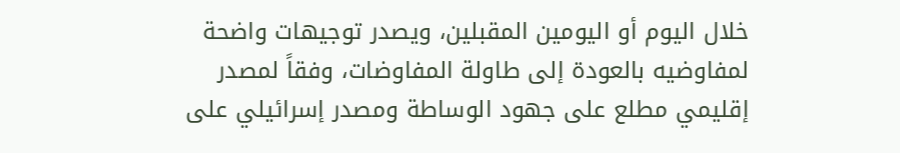خلال اليوم أو اليومين المقبلين، ويصدر توجيهات واضحة لمفاوضيه بالعودة إلى طاولة المفاوضات، وفقاً لمصدر إقليمي مطلع على جهود الوساطة ومصدر إسرائيلي على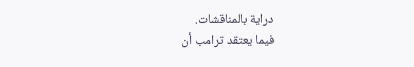دراية بالمناقشات.
فيما يعتقد ترامب أن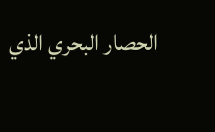الحصار البحري الذي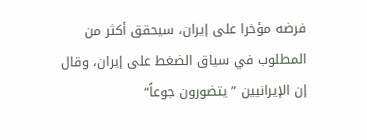فرضه مؤخرا على إيران، سيحقق أكثر من المطلوب في سياق الضغط على إيران، وقال إن الإيرانيين ”يتضورون جوعاً“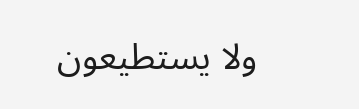ولا يستطيعون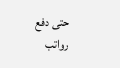حتى دفع رواتب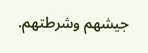جيشهم وشرطتهم.